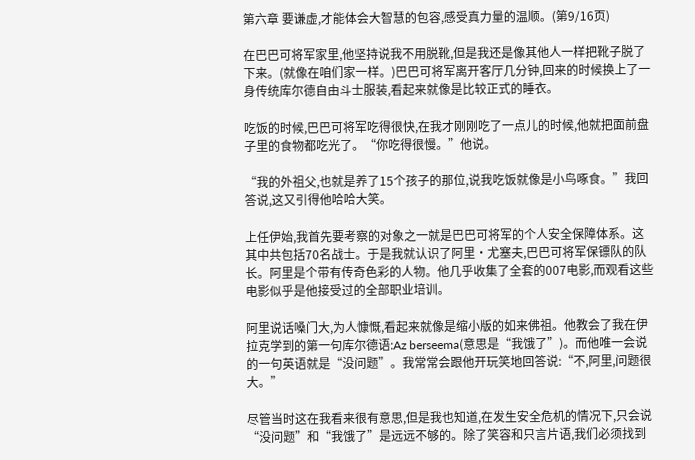第六章 要谦虚,才能体会大智慧的包容,感受真力量的温顺。(第9/16页)

在巴巴可将军家里,他坚持说我不用脱靴,但是我还是像其他人一样把靴子脱了下来。(就像在咱们家一样。)巴巴可将军离开客厅几分钟,回来的时候换上了一身传统库尔德自由斗士服装,看起来就像是比较正式的睡衣。

吃饭的时候,巴巴可将军吃得很快,在我才刚刚吃了一点儿的时候,他就把面前盘子里的食物都吃光了。“你吃得很慢。”他说。

“我的外祖父,也就是养了15个孩子的那位,说我吃饭就像是小鸟啄食。”我回答说,这又引得他哈哈大笑。

上任伊始,我首先要考察的对象之一就是巴巴可将军的个人安全保障体系。这其中共包括70名战士。于是我就认识了阿里·尤塞夫,巴巴可将军保镖队的队长。阿里是个带有传奇色彩的人物。他几乎收集了全套的007电影,而观看这些电影似乎是他接受过的全部职业培训。

阿里说话嗓门大,为人慷慨,看起来就像是缩小版的如来佛祖。他教会了我在伊拉克学到的第一句库尔德语:Az berseema(意思是“我饿了”)。而他唯一会说的一句英语就是“没问题”。我常常会跟他开玩笑地回答说:“不,阿里,问题很大。”

尽管当时这在我看来很有意思,但是我也知道,在发生安全危机的情况下,只会说“没问题”和“我饿了”是远远不够的。除了笑容和只言片语,我们必须找到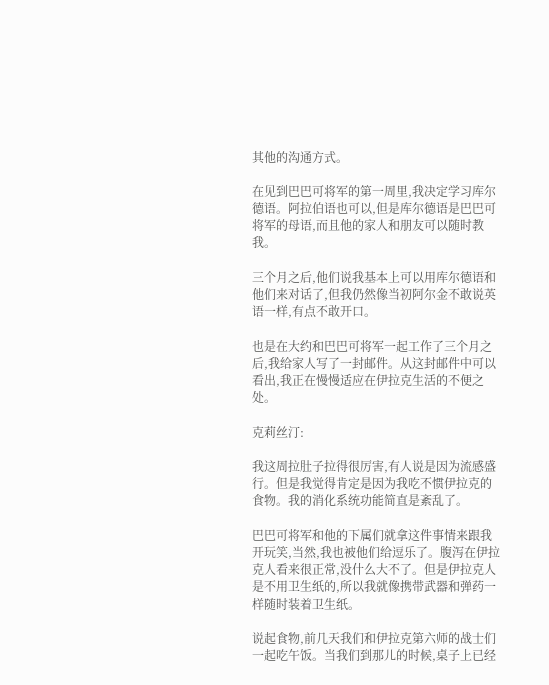其他的沟通方式。

在见到巴巴可将军的第一周里,我决定学习库尔德语。阿拉伯语也可以,但是库尔德语是巴巴可将军的母语,而且他的家人和朋友可以随时教我。

三个月之后,他们说我基本上可以用库尔德语和他们来对话了,但我仍然像当初阿尔金不敢说英语一样,有点不敢开口。

也是在大约和巴巴可将军一起工作了三个月之后,我给家人写了一封邮件。从这封邮件中可以看出,我正在慢慢适应在伊拉克生活的不便之处。

克莉丝汀:

我这周拉肚子拉得很厉害,有人说是因为流感盛行。但是我觉得肯定是因为我吃不惯伊拉克的食物。我的消化系统功能简直是紊乱了。

巴巴可将军和他的下属们就拿这件事情来跟我开玩笑,当然,我也被他们给逗乐了。腹泻在伊拉克人看来很正常,没什么大不了。但是伊拉克人是不用卫生纸的,所以我就像携带武器和弹药一样随时装着卫生纸。

说起食物,前几天我们和伊拉克第六师的战士们一起吃午饭。当我们到那儿的时候,桌子上已经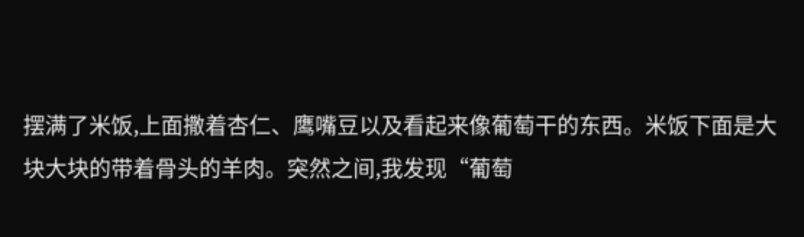摆满了米饭,上面撒着杏仁、鹰嘴豆以及看起来像葡萄干的东西。米饭下面是大块大块的带着骨头的羊肉。突然之间,我发现“葡萄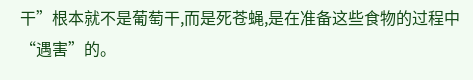干”根本就不是葡萄干,而是死苍蝇,是在准备这些食物的过程中“遇害”的。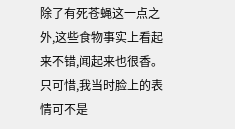除了有死苍蝇这一点之外,这些食物事实上看起来不错,闻起来也很香。只可惜,我当时脸上的表情可不是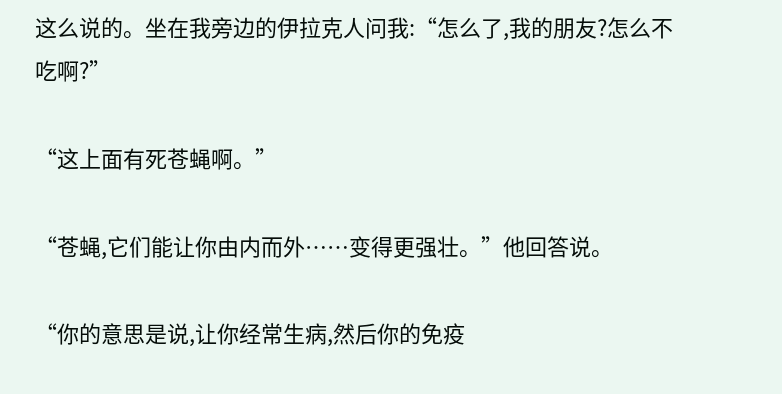这么说的。坐在我旁边的伊拉克人问我:“怎么了,我的朋友?怎么不吃啊?”

“这上面有死苍蝇啊。”

“苍蝇,它们能让你由内而外……变得更强壮。”他回答说。

“你的意思是说,让你经常生病,然后你的免疫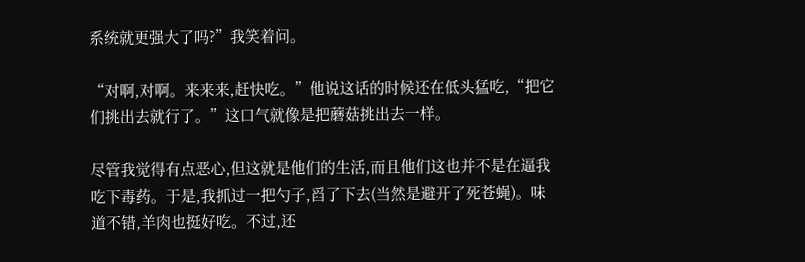系统就更强大了吗?”我笑着问。

“对啊,对啊。来来来,赶快吃。”他说这话的时候还在低头猛吃,“把它们挑出去就行了。”这口气就像是把蘑菇挑出去一样。

尽管我觉得有点恶心,但这就是他们的生活,而且他们这也并不是在逼我吃下毒药。于是,我抓过一把勺子,舀了下去(当然是避开了死苍蝇)。味道不错,羊肉也挺好吃。不过,还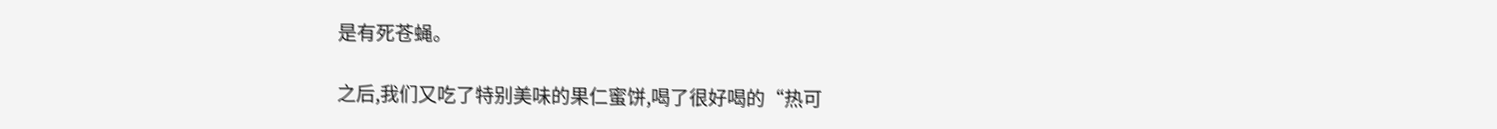是有死苍蝇。

之后,我们又吃了特别美味的果仁蜜饼,喝了很好喝的“热可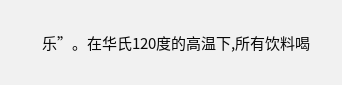乐”。在华氏120度的高温下,所有饮料喝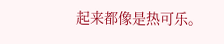起来都像是热可乐。